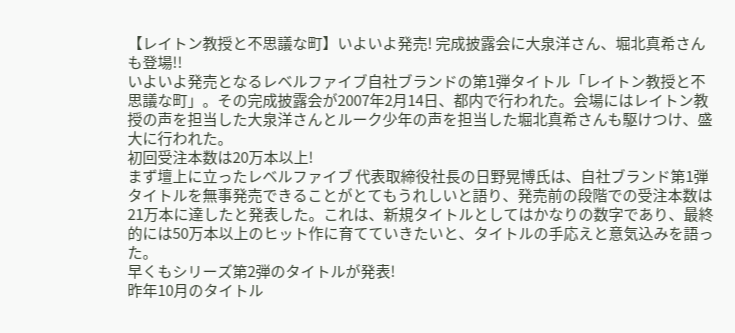【レイトン教授と不思議な町】いよいよ発売! 完成披露会に大泉洋さん、堀北真希さんも登場!!
いよいよ発売となるレベルファイブ自社ブランドの第1弾タイトル「レイトン教授と不思議な町」。その完成披露会が2007年2月14日、都内で行われた。会場にはレイトン教授の声を担当した大泉洋さんとルーク少年の声を担当した堀北真希さんも駆けつけ、盛大に行われた。
初回受注本数は20万本以上!
まず壇上に立ったレベルファイブ 代表取締役社長の日野晃博氏は、自社ブランド第1弾タイトルを無事発売できることがとてもうれしいと語り、発売前の段階での受注本数は21万本に達したと発表した。これは、新規タイトルとしてはかなりの数字であり、最終的には50万本以上のヒット作に育てていきたいと、タイトルの手応えと意気込みを語った。
早くもシリーズ第2弾のタイトルが発表!
昨年10月のタイトル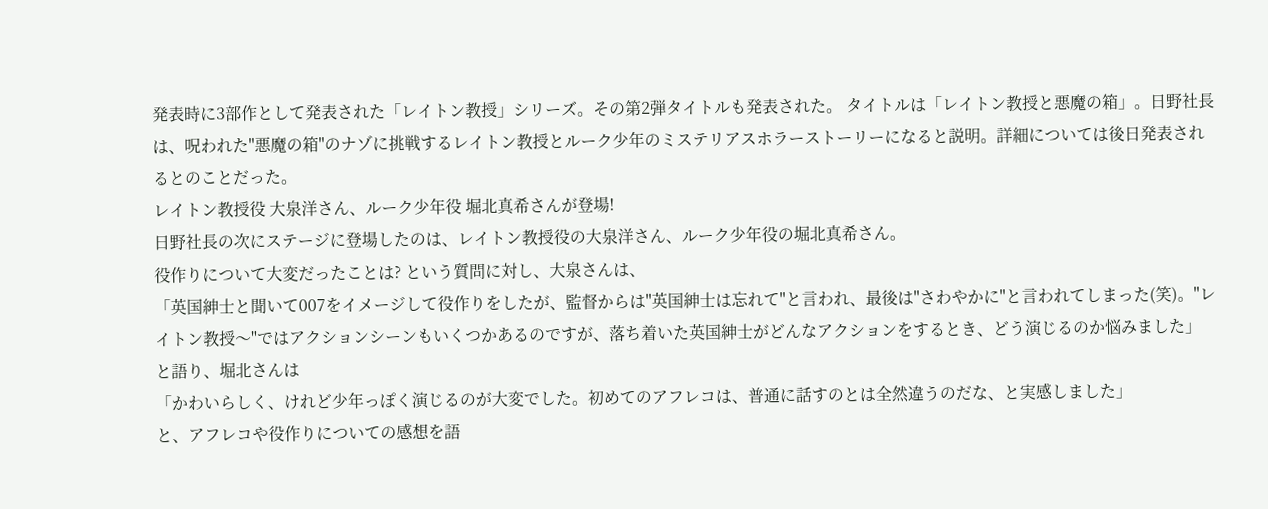発表時に3部作として発表された「レイトン教授」シリーズ。その第2弾タイトルも発表された。 タイトルは「レイトン教授と悪魔の箱」。日野社長は、呪われた"悪魔の箱"のナゾに挑戦するレイトン教授とルーク少年のミステリアスホラーストーリーになると説明。詳細については後日発表されるとのことだった。
レイトン教授役 大泉洋さん、ルーク少年役 堀北真希さんが登場!
日野社長の次にステージに登場したのは、レイトン教授役の大泉洋さん、ルーク少年役の堀北真希さん。
役作りについて大変だったことは? という質問に対し、大泉さんは、
「英国紳士と聞いて007をイメージして役作りをしたが、監督からは"英国紳士は忘れて"と言われ、最後は"さわやかに"と言われてしまった(笑)。"レイトン教授〜"ではアクションシーンもいくつかあるのですが、落ち着いた英国紳士がどんなアクションをするとき、どう演じるのか悩みました」
と語り、堀北さんは
「かわいらしく、けれど少年っぽく演じるのが大変でした。初めてのアフレコは、普通に話すのとは全然違うのだな、と実感しました」
と、アフレコや役作りについての感想を語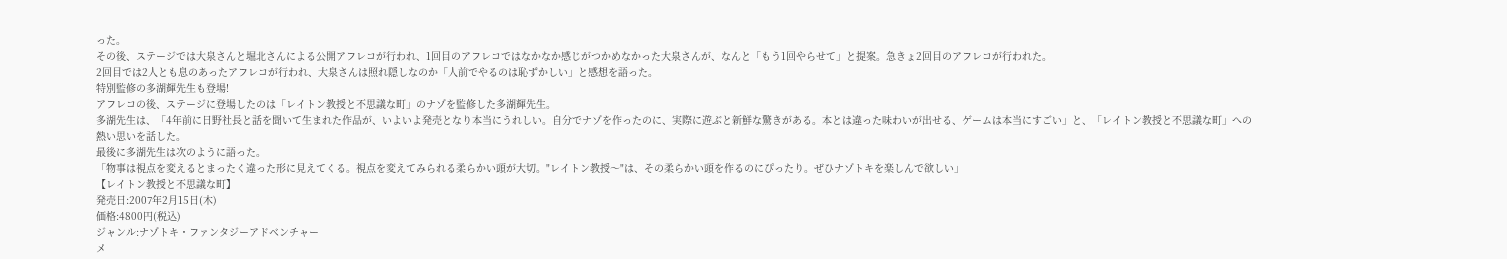った。
その後、ステージでは大泉さんと堀北さんによる公開アフレコが行われ、1回目のアフレコではなかなか感じがつかめなかった大泉さんが、なんと「もう1回やらせて」と提案。急きょ2回目のアフレコが行われた。
2回目では2人とも息のあったアフレコが行われ、大泉さんは照れ隠しなのか「人前でやるのは恥ずかしい」と感想を語った。
特別監修の多湖輝先生も登場!
アフレコの後、ステージに登場したのは「レイトン教授と不思議な町」のナゾを監修した多湖輝先生。
多湖先生は、「4年前に日野社長と話を聞いて生まれた作品が、いよいよ発売となり本当にうれしい。自分でナゾを作ったのに、実際に遊ぶと新鮮な驚きがある。本とは違った味わいが出せる、ゲームは本当にすごい」と、「レイトン教授と不思議な町」への熱い思いを話した。
最後に多湖先生は次のように語った。
「物事は視点を変えるとまったく違った形に見えてくる。視点を変えてみられる柔らかい頭が大切。"レイトン教授〜"は、その柔らかい頭を作るのにぴったり。ぜひナゾトキを楽しんで欲しい」
【レイトン教授と不思議な町】
発売日:2007年2月15日(木)
価格:4800円(税込)
ジャンル:ナゾトキ・ファンタジーアドベンチャー
メ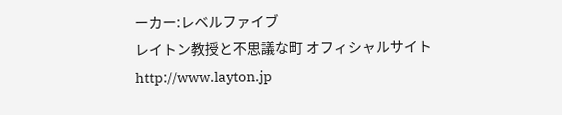ーカー:レベルファイブ
レイトン教授と不思議な町 オフィシャルサイト
http://www.layton.jp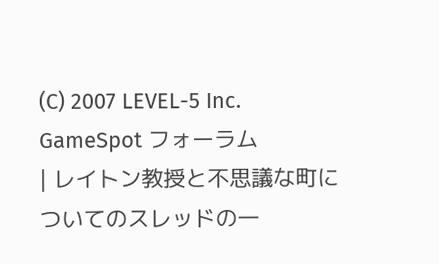(C) 2007 LEVEL-5 Inc.
GameSpot フォーラム
| レイトン教授と不思議な町についてのスレッドの一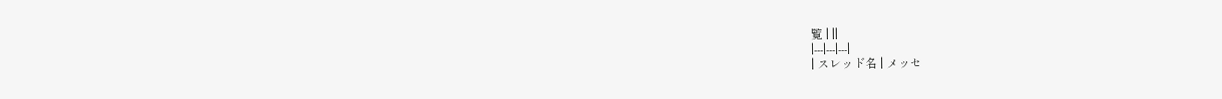覧 | ||
|---|---|---|
| スレッド名 | メッセ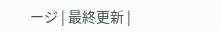ージ | 最終更新 |